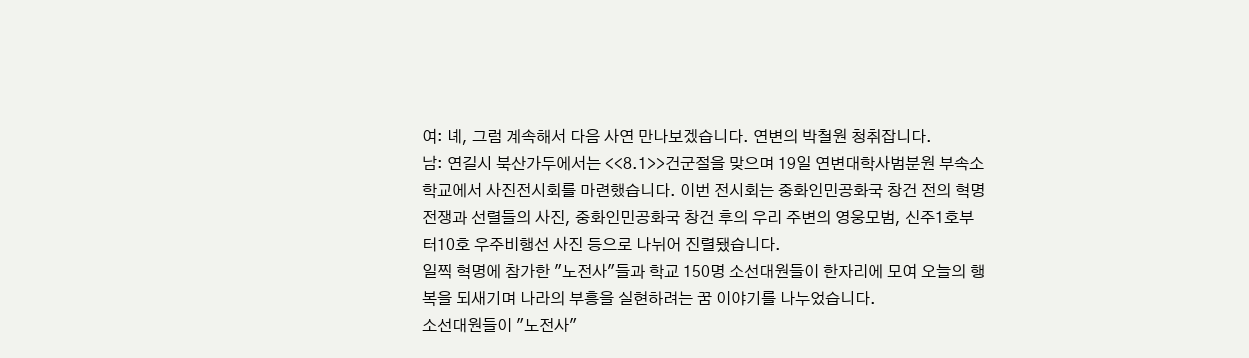여: 녜, 그럼 계속해서 다음 사연 만나보겠습니다. 연변의 박철원 청취잡니다.
남: 연길시 북산가두에서는 <<8.1>>건군절을 맞으며 19일 연변대학사범분원 부속소학교에서 사진전시회를 마련했습니다. 이번 전시회는 중화인민공화국 창건 전의 혁명전쟁과 선렬들의 사진, 중화인민공화국 창건 후의 우리 주변의 영웅모범, 신주1호부터10호 우주비행선 사진 등으로 나뉘어 진렬됐습니다.
일찍 혁명에 참가한 "노전사"들과 학교 150명 소선대원들이 한자리에 모여 오늘의 행복을 되새기며 나라의 부흥을 실현하려는 꿈 이야기를 나누었습니다.
소선대원들이 "노전사"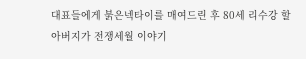대표들에게 붉은넥타이를 매여드린 후 80세 리수강 할아버지가 전쟁세월 이야기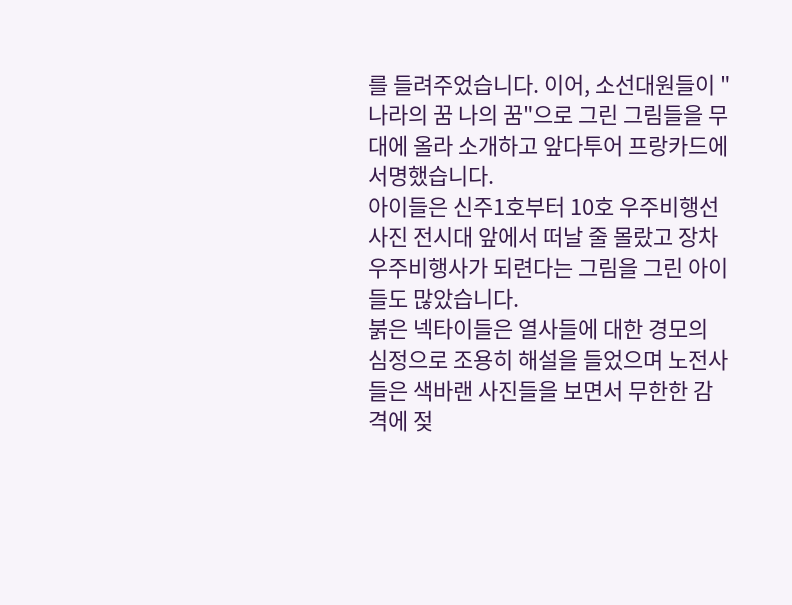를 들려주었습니다. 이어, 소선대원들이 "나라의 꿈 나의 꿈"으로 그린 그림들을 무대에 올라 소개하고 앞다투어 프랑카드에 서명했습니다.
아이들은 신주1호부터 10호 우주비행선 사진 전시대 앞에서 떠날 줄 몰랐고 장차 우주비행사가 되련다는 그림을 그린 아이들도 많았습니다.
붉은 넥타이들은 열사들에 대한 경모의 심정으로 조용히 해설을 들었으며 노전사들은 색바랜 사진들을 보면서 무한한 감격에 젖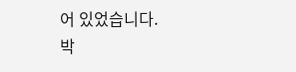어 있었습니다.
박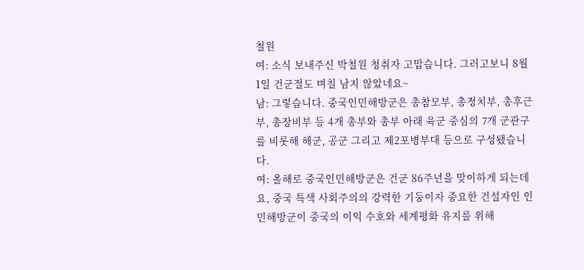철원
여: 소식 보내주신 박철원 청취자 고맙습니다. 그러고보니 8월 1일 건군절도 며칠 남지 않았네요~
남: 그렇습니다. 중국인민해방군은 총참모부, 총정치부, 총후근부, 총장비부 등 4개 총부와 총부 아래 육군 중심의 7개 군관구를 비롯해 해군, 공군 그리고 제2포병부대 등으로 구성됐습니다.
여: 올해로 중국인민해방군은 건군 86주년을 맞이하게 되는데요, 중국 특색 사회주의의 강력한 기둥이자 중요한 건설자인 인민해방군이 중국의 이익 수호와 세계평화 유지를 위해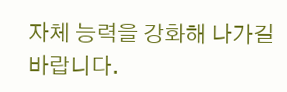자체 능력을 강화해 나가길 바랍니다.